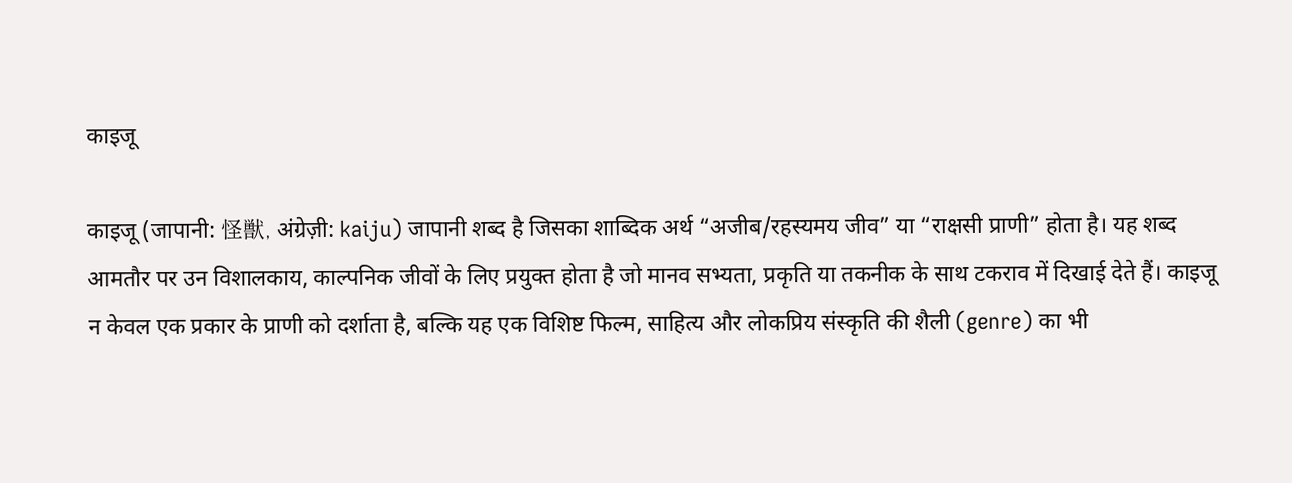काइजू

काइजू (जापानी: 怪獣, अंग्रेज़ी: kaiju) जापानी शब्द है जिसका शाब्दिक अर्थ “अजीब/रहस्यमय जीव” या “राक्षसी प्राणी” होता है। यह शब्द आमतौर पर उन विशालकाय, काल्पनिक जीवों के लिए प्रयुक्त होता है जो मानव सभ्यता, प्रकृति या तकनीक के साथ टकराव में दिखाई देते हैं। काइजू न केवल एक प्रकार के प्राणी को दर्शाता है, बल्कि यह एक विशिष्ट फिल्म, साहित्य और लोकप्रिय संस्कृति की शैली (genre) का भी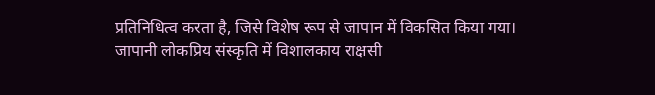प्रतिनिधित्व करता है, जिसे विशेष रूप से जापान में विकसित किया गया।
जापानी लोकप्रिय संस्कृति में विशालकाय राक्षसी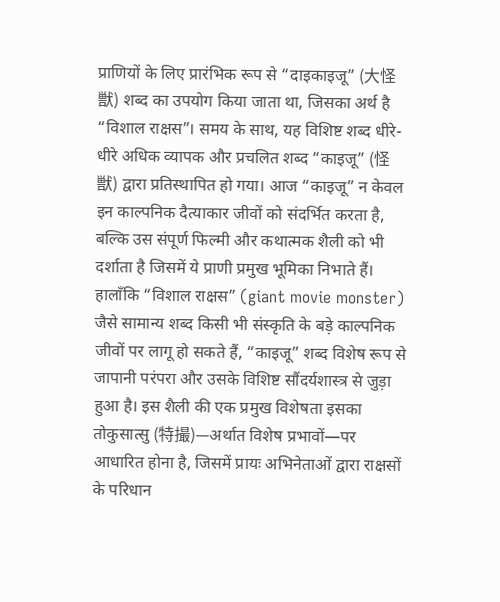प्राणियों के लिए प्रारंभिक रूप से “दाइकाइजू” (大怪獣) शब्द का उपयोग किया जाता था, जिसका अर्थ है “विशाल राक्षस”। समय के साथ, यह विशिष्ट शब्द धीरे-धीरे अधिक व्यापक और प्रचलित शब्द “काइजू” (怪獣) द्वारा प्रतिस्थापित हो गया। आज “काइजू” न केवल इन काल्पनिक दैत्याकार जीवों को संदर्भित करता है, बल्कि उस संपूर्ण फिल्मी और कथात्मक शैली को भी दर्शाता है जिसमें ये प्राणी प्रमुख भूमिका निभाते हैं।
हालाँकि “विशाल राक्षस” (giant movie monster) जैसे सामान्य शब्द किसी भी संस्कृति के बड़े काल्पनिक जीवों पर लागू हो सकते हैं, “काइजू” शब्द विशेष रूप से जापानी परंपरा और उसके विशिष्ट सौंदर्यशास्त्र से जुड़ा हुआ है। इस शैली की एक प्रमुख विशेषता इसका तोकुसात्सु (特撮)—अर्थात विशेष प्रभावों—पर आधारित होना है, जिसमें प्रायः अभिनेताओं द्वारा राक्षसों के परिधान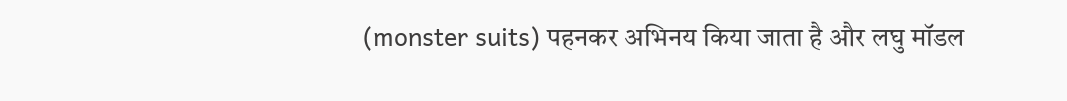(monster suits) पहनकर अभिनय किया जाता है और लघु मॉडल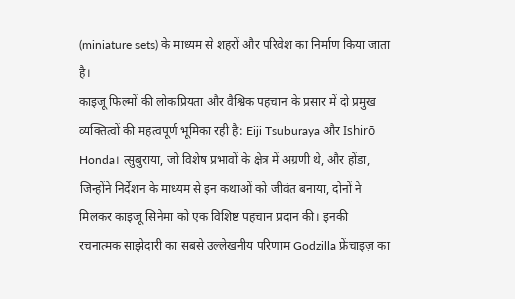(miniature sets) के माध्यम से शहरों और परिवेश का निर्माण किया जाता है।
काइजू फिल्मों की लोकप्रियता और वैश्विक पहचान के प्रसार में दो प्रमुख व्यक्तित्वों की महत्वपूर्ण भूमिका रही है: Eiji Tsuburaya और Ishirō Honda। त्सुबुराया, जो विशेष प्रभावों के क्षेत्र में अग्रणी थे, और होंडा, जिन्होंने निर्देशन के माध्यम से इन कथाओं को जीवंत बनाया, दोनों ने मिलकर काइजू सिनेमा को एक विशिष्ट पहचान प्रदान की। इनकी रचनात्मक साझेदारी का सबसे उल्लेखनीय परिणाम Godzilla फ्रेंचाइज़ का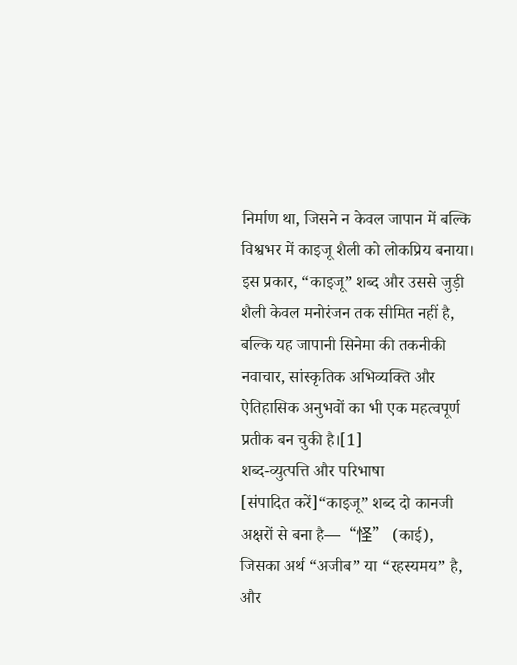निर्माण था, जिसने न केवल जापान में बल्कि विश्वभर में काइजू शैली को लोकप्रिय बनाया।
इस प्रकार, “काइजू” शब्द और उससे जुड़ी शैली केवल मनोरंजन तक सीमित नहीं है, बल्कि यह जापानी सिनेमा की तकनीकी नवाचार, सांस्कृतिक अभिव्यक्ति और ऐतिहासिक अनुभवों का भी एक महत्वपूर्ण प्रतीक बन चुकी है।[1]
शब्द-व्युत्पत्ति और परिभाषा
[संपादित करें]“काइजू” शब्द दो कानजी अक्षरों से बना है—“怪” (काई), जिसका अर्थ “अजीब” या “रहस्यमय” है, और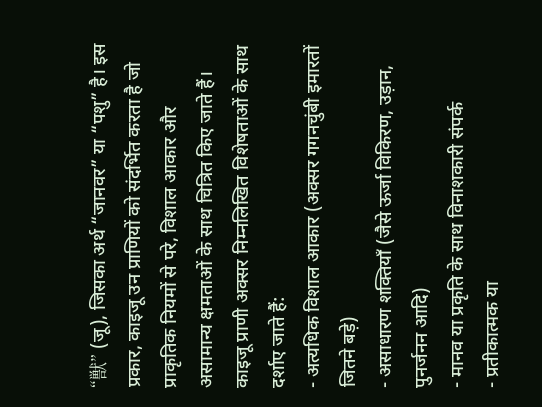“獣” (जू), जिसका अर्थ “जानवर” या “पशु” है। इस प्रकार, काइजू उन प्राणियों को संदर्भित करता है जो प्राकृतिक नियमों से परे, विशाल आकार और असामान्य क्षमताओं के साथ चित्रित किए जाते हैं।
काइजू प्राणी अक्सर निम्नलिखित विशेषताओं के साथ दर्शाए जाते हैं:
- अत्यधिक विशाल आकार (अक्सर गगनचुंबी इमारतों जितने बड़े)
- असाधारण शक्तियाँ (जैसे ऊर्जा विकिरण, उड़ान, पुनर्जनन आदि)
- मानव या प्रकृति के साथ विनाशकारी संपर्क
- प्रतीकात्मक या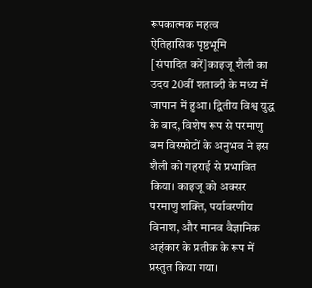रूपकात्मक महत्व
ऐतिहासिक पृष्ठभूमि
[संपादित करें]काइजू शैली का उदय 20वीं शताब्दी के मध्य में जापान में हुआ। द्वितीय विश्व युद्ध के बाद, विशेष रूप से परमाणु बम विस्फोटों के अनुभव ने इस शैली को गहराई से प्रभावित किया। काइजू को अक्सर परमाणु शक्ति, पर्यावरणीय विनाश, और मानव वैज्ञानिक अहंकार के प्रतीक के रूप में प्रस्तुत किया गया।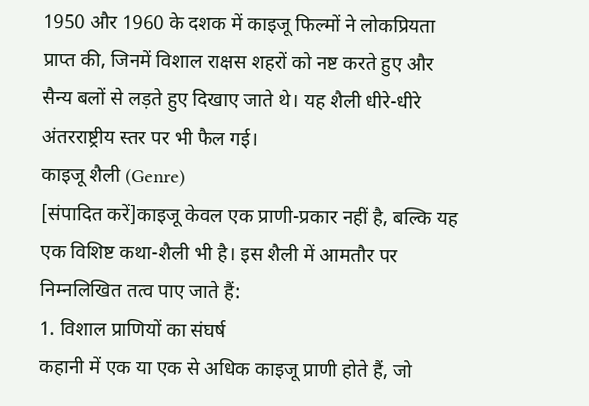1950 और 1960 के दशक में काइजू फिल्मों ने लोकप्रियता प्राप्त की, जिनमें विशाल राक्षस शहरों को नष्ट करते हुए और सैन्य बलों से लड़ते हुए दिखाए जाते थे। यह शैली धीरे-धीरे अंतरराष्ट्रीय स्तर पर भी फैल गई।
काइजू शैली (Genre)
[संपादित करें]काइजू केवल एक प्राणी-प्रकार नहीं है, बल्कि यह एक विशिष्ट कथा-शैली भी है। इस शैली में आमतौर पर निम्नलिखित तत्व पाए जाते हैं:
1. विशाल प्राणियों का संघर्ष
कहानी में एक या एक से अधिक काइजू प्राणी होते हैं, जो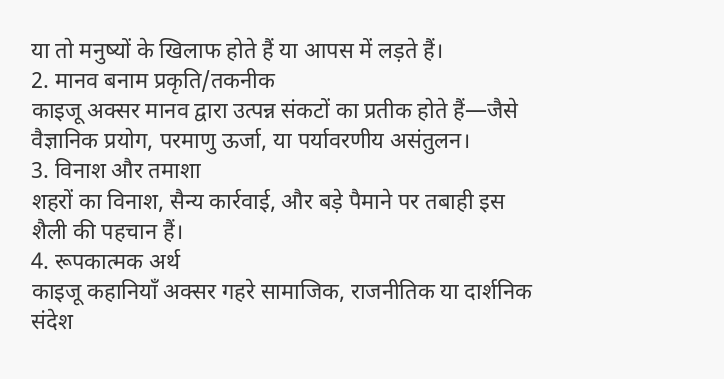या तो मनुष्यों के खिलाफ होते हैं या आपस में लड़ते हैं।
2. मानव बनाम प्रकृति/तकनीक
काइजू अक्सर मानव द्वारा उत्पन्न संकटों का प्रतीक होते हैं—जैसे वैज्ञानिक प्रयोग, परमाणु ऊर्जा, या पर्यावरणीय असंतुलन।
3. विनाश और तमाशा
शहरों का विनाश, सैन्य कार्रवाई, और बड़े पैमाने पर तबाही इस शैली की पहचान हैं।
4. रूपकात्मक अर्थ
काइजू कहानियाँ अक्सर गहरे सामाजिक, राजनीतिक या दार्शनिक संदेश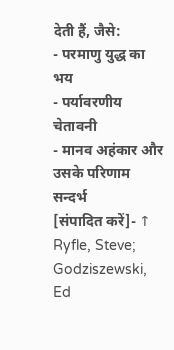देती हैं, जैसे:
- परमाणु युद्ध का भय
- पर्यावरणीय चेतावनी
- मानव अहंकार और उसके परिणाम
सन्दर्भ
[संपादित करें]- ↑ Ryfle, Steve; Godziszewski, Ed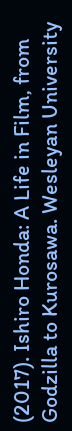(2017). Ishiro Honda: A Life in Film, from Godzilla to Kurosawa. Wesleyan University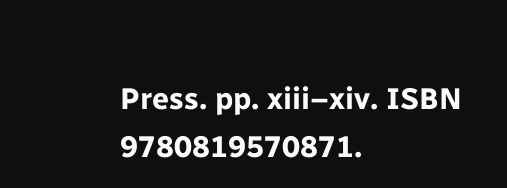Press. pp. xiii–xiv. ISBN 9780819570871.